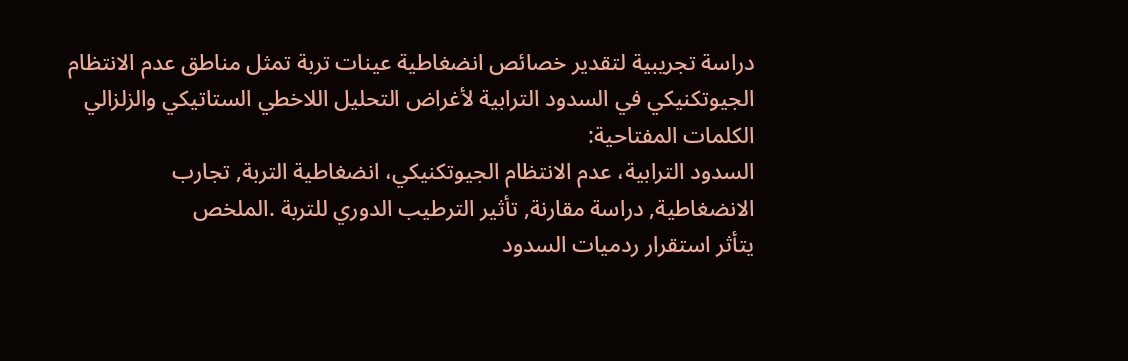دراسة تجريبية لتقدير خصائص انضغاطية عينات تربة تمثل مناطق عدم الانتظام الجيوتكنيكي في السدود الترابية لأغراض التحليل اللاخطي الستاتيكي والزلزالي
الكلمات المفتاحية:
السدود الترابية، عدم الانتظام الجيوتكنيكي، انضغاطية التربة, تجارب الانضغاطية, دراسة مقارنة, تأثير الترطيب الدوري للتربة .الملخص
يتأثر استقرار ردميات السدود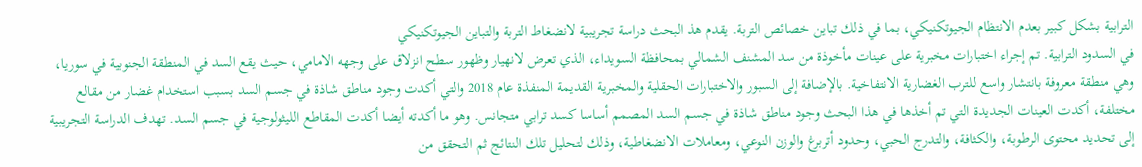الترابية بشكل كبير بعدم الانتظام الجيوتكنيكي، بما في ذلك تباين خصائص التربة. يقدم هذ البحث دراسة تجريبية لانضغاط التربة والتباين الجيوتكنيكي
في السدود الترابية. تم إجراء اختبارات مخبرية على عينات مأخوذة من سد المشنف الشمالي بمحافظة السويداء، الذي تعرض لانهيار وظهور سطح انزلاق على وجهه الامامي، حيث يقع السد في المنطقة الجنوبية في سوريا، وهي منطقة معروفة بانتشار واسع للترب الغضارية الانتفاخية. بالإضافة إلى السبور والاختبارات الحقلية والمخبرية القديمة المنفذة عام 2018 والتي أكدت وجود مناطق شاذة في جسم السد بسبب استخدام غضار من مقالع مختلفة، أكدت العينات الجديدة التي تم أخذها في هذا البحث وجود مناطق شاذة في جسم السد المصمم أساسا كسد ترابي متجانس. وهو ما أكدته أيضا أكدت المقاطع الليثولوجية في جسم السد. تهدف الدراسة التجريبية إلى تحديد محتوى الرطوبة، والكثافة، والتدرج الحبي، وحدود أتربرغ والوزن النوعي، ومعاملات الانضغاطية، وذلك لتحليل تلك النتائج ثم التحقق من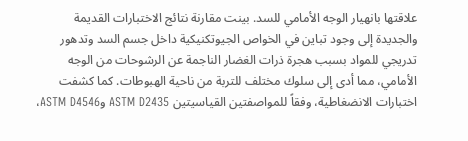علاقتها بانهيار الوجه الأمامي للسد. بينت مقارنة نتائج الاختبارات القديمة والجديدة إلى وجود تباين في الخواص الجيوتكنيكية داخل جسم السد وتدهور تدريجي للمواد بسبب هجرة ذرات الغضار الناجمة عن الرشوحات من الوجه الأمامي، مما أدى إلى سلوك مختلف للتربة من ناحية الهبوطات. كما كشفت اختبارات الانضغاطية، وفقاً للمواصفتين القياسيتين ASTM D2435 وASTM D4546،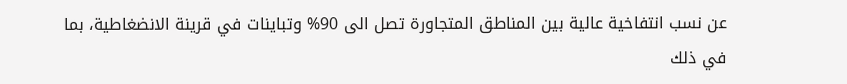عن نسب انتفاخية عالية بين المناطق المتجاورة تصل الى 90% وتباينات في قرينة الانضغاطية، بما في ذلك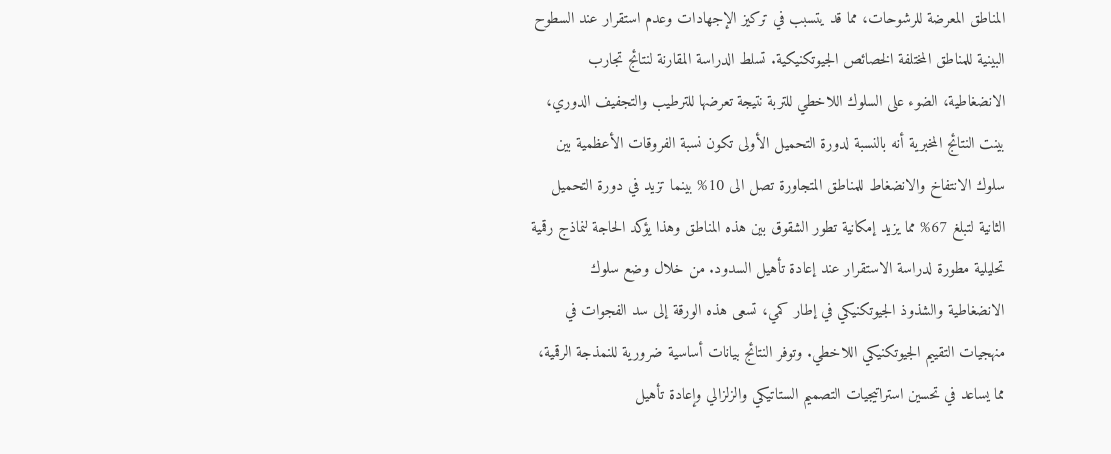المناطق المعرضة للرشوحات، مما قد يتسبب في تركيز الإجهادات وعدم استقرار عند السطوح البينية للمناطق المختلفة الخصائص الجيوتكنيكية. تسلط الدراسة المقارنة لنتائج تجارب الانضغاطية، الضوء على السلوك اللاخطي للتربة نتيجة تعرضها للترطيب والتجفيف الدوري، بينت النتائج المخبرية أنه بالنسبة لدورة التحميل الأولى تكون نسبة الفروقات الأعظمية بين سلوك الانتفاخ والانضغاط للمناطق المتجاورة تصل الى 10% بينما تزيد في دورة التحميل الثانية لتبلغ 67% مما يزيد إمكانية تطور الشقوق بين هذه المناطق وهذا يؤكد الحاجة لنماذج رقمية تحليلية مطورة لدراسة الاستقرار عند إعادة تأهيل السدود. من خلال وضع سلوك الانضغاطية والشذوذ الجيوتكنيكي في إطار كمي، تسعى هذه الورقة إلى سد الفجوات في منهجيات التقييم الجيوتكنيكي اللاخطي. وتوفر النتائج بيانات أساسية ضرورية للنمذجة الرقمية، مما يساعد في تحسين استراتيجيات التصميم الستاتيكي والزلزالي وإعادة تأهيل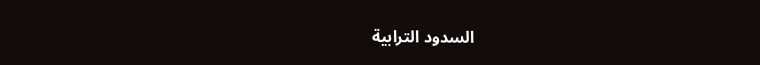السدود الترابية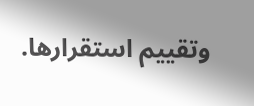وتقييم استقرارها.